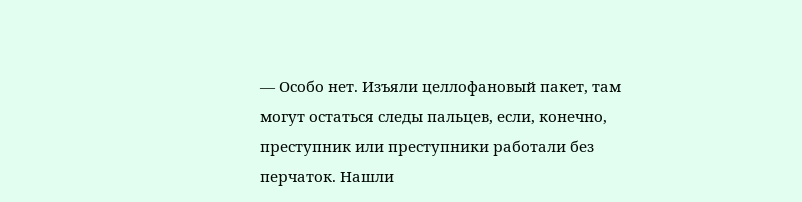— Особо нет. Изъяли целлофановый пакет, там могут остаться следы пальцев, если, конечно, преступник или преступники работали без перчаток. Нашли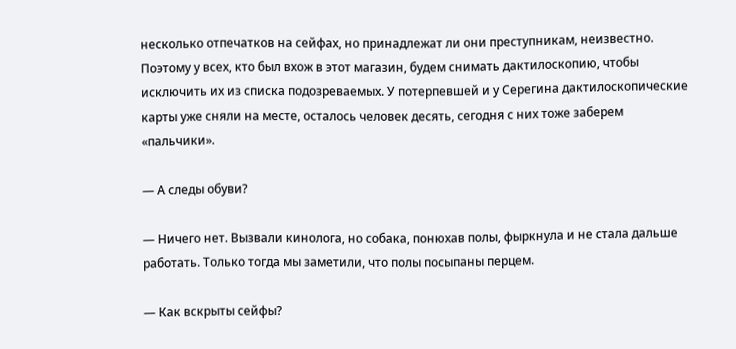несколько отпечатков на сейфах, но принадлежат ли они преступникам, неизвестно. Поэтому у всех, кто был вхож в этот магазин, будем снимать дактилоскопию, чтобы исключить их из списка подозреваемых. У потерпевшей и у Серегина дактилоскопические карты уже сняли на месте, осталось человек десять, сегодня с них тоже заберем «пальчики».

— А следы обуви?

— Ничего нет. Вызвали кинолога, но собака, понюхав полы, фыркнула и не стала дальше работать. Только тогда мы заметили, что полы посыпаны перцем.

— Как вскрыты сейфы?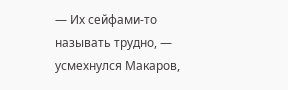— Их сейфами-то называть трудно, — усмехнулся Макаров,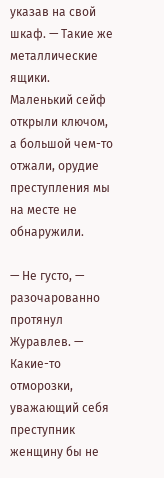указав на свой шкаф. — Такие же металлические ящики. Маленький сейф открыли ключом, а большой чем-то отжали, орудие преступления мы на месте не обнаружили.

— Не густо, — разочарованно протянул Журавлев. — Какие-то отморозки, уважающий себя преступник женщину бы не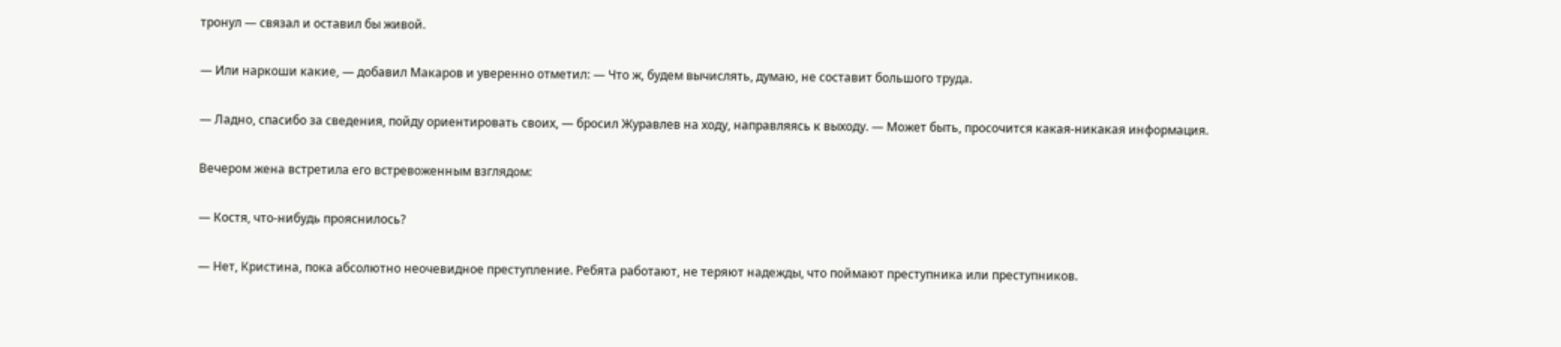тронул — связал и оставил бы живой.

— Или наркоши какие, — добавил Макаров и уверенно отметил: — Что ж, будем вычислять, думаю, не составит большого труда.

— Ладно, спасибо за сведения, пойду ориентировать своих, — бросил Журавлев на ходу, направляясь к выходу. — Может быть, просочится какая-никакая информация.

Вечером жена встретила его встревоженным взглядом:

— Костя, что-нибудь прояснилось?

— Нет, Кристина, пока абсолютно неочевидное преступление. Ребята работают, не теряют надежды, что поймают преступника или преступников.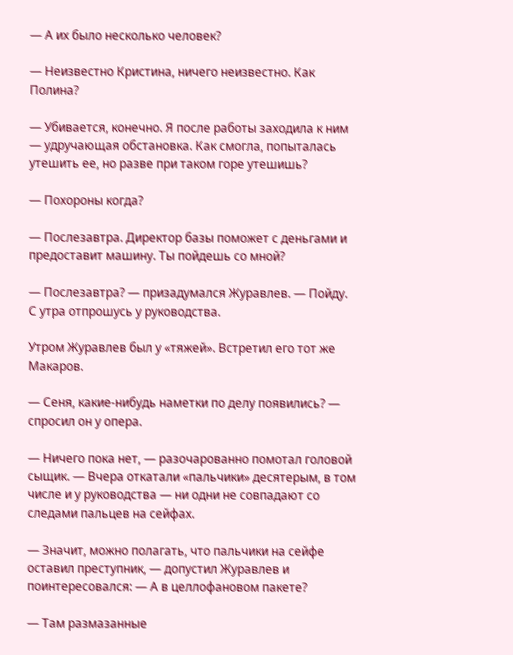— А их было несколько человек?

— Неизвестно Кристина, ничего неизвестно. Как Полина?

— Убивается, конечно. Я после работы заходила к ним — удручающая обстановка. Как смогла, попыталась утешить ее, но разве при таком горе утешишь?

— Похороны когда?

— Послезавтра. Директор базы поможет с деньгами и предоставит машину. Ты пойдешь со мной?

— Послезавтра? — призадумался Журавлев. — Пойду. С утра отпрошусь у руководства.

Утром Журавлев был у «тяжей». Встретил его тот же Макаров.

— Сеня, какие-нибудь наметки по делу появились? — спросил он у опера.

— Ничего пока нет, — разочарованно помотал головой сыщик. — Вчера откатали «пальчики» десятерым, в том числе и у руководства — ни одни не совпадают со следами пальцев на сейфах.

— Значит, можно полагать, что пальчики на сейфе оставил преступник, — допустил Журавлев и поинтересовался: — А в целлофановом пакете?

— Там размазанные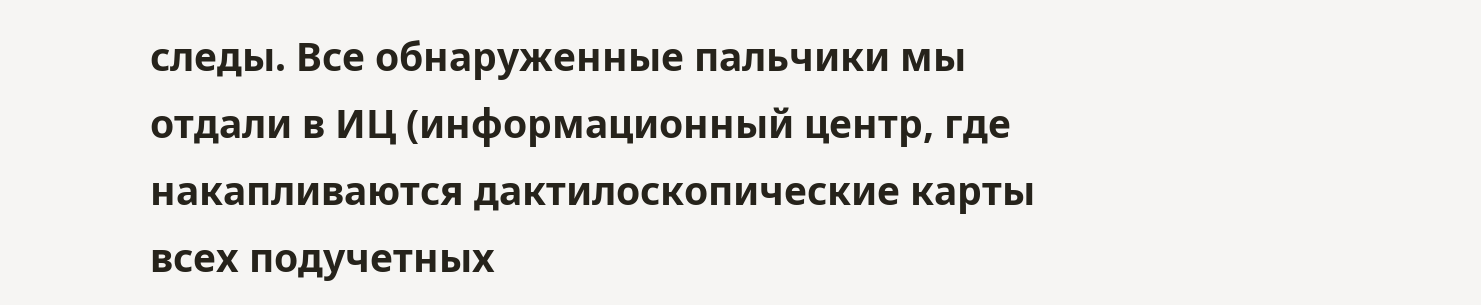следы. Все обнаруженные пальчики мы отдали в ИЦ (информационный центр, где накапливаются дактилоскопические карты всех подучетных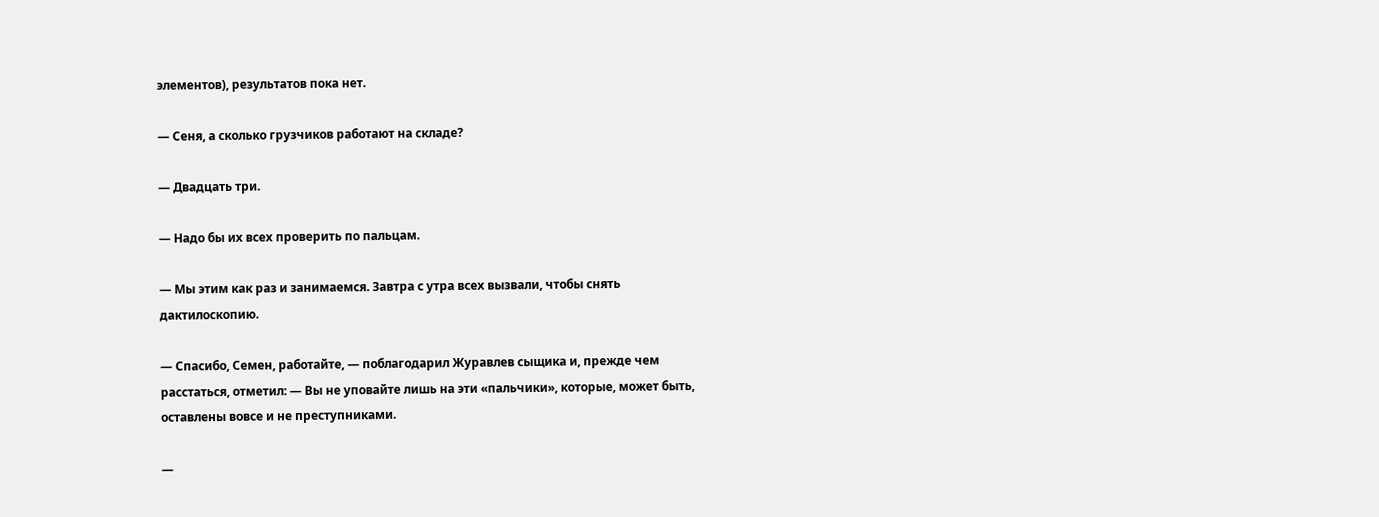элементов), результатов пока нет.

— Сеня, а сколько грузчиков работают на складе?

— Двадцать три.

— Надо бы их всех проверить по пальцам.

— Мы этим как раз и занимаемся. Завтра с утра всех вызвали, чтобы снять дактилоскопию.

— Спасибо, Семен, работайте, — поблагодарил Журавлев сыщика и, прежде чем расстаться, отметил: — Вы не уповайте лишь на эти «пальчики», которые, может быть, оставлены вовсе и не преступниками.

—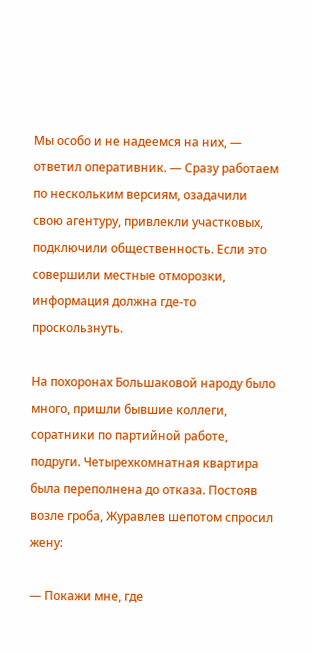Мы особо и не надеемся на них, — ответил оперативник. — Сразу работаем по нескольким версиям, озадачили свою агентуру, привлекли участковых, подключили общественность. Если это совершили местные отморозки, информация должна где-то проскользнуть.

На похоронах Большаковой народу было много, пришли бывшие коллеги, соратники по партийной работе, подруги. Четырехкомнатная квартира была переполнена до отказа. Постояв возле гроба, Журавлев шепотом спросил жену:

— Покажи мне, где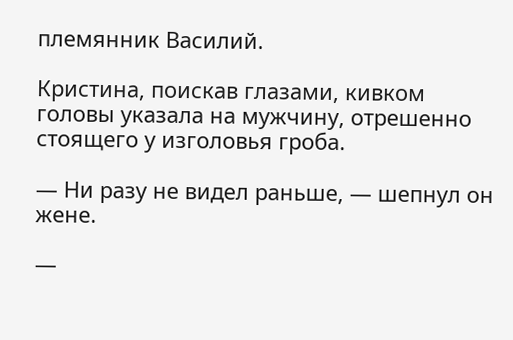племянник Василий.

Кристина, поискав глазами, кивком головы указала на мужчину, отрешенно стоящего у изголовья гроба.

— Ни разу не видел раньше, — шепнул он жене.

—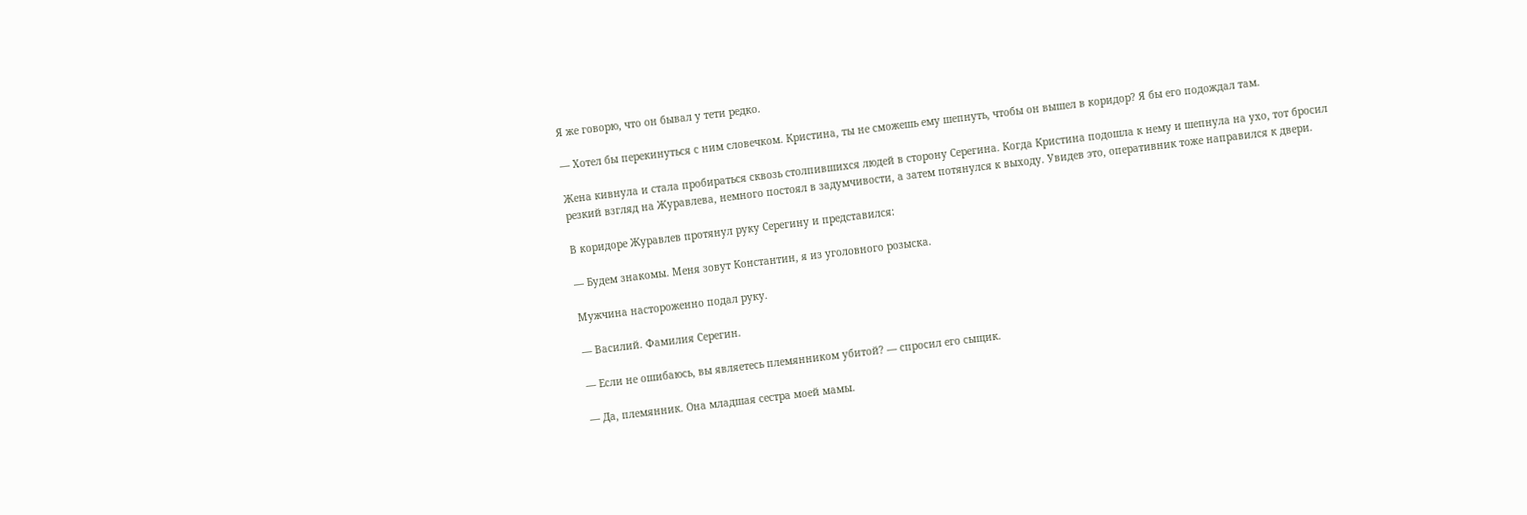Я же говорю, что он бывал у тети редко.

— Хотел бы перекинуться с ним словечком. Кристина, ты не сможешь ему шепнуть, чтобы он вышел в коридор? Я бы его подождал там.

Жена кивнула и стала пробираться сквозь столпившихся людей в сторону Серегина. Когда Кристина подошла к нему и шепнула на ухо, тот бросил резкий взгляд на Журавлева, немного постоял в задумчивости, а затем потянулся к выходу. Увидев это, оперативник тоже направился к двери.

В коридоре Журавлев протянул руку Серегину и представился:

— Будем знакомы. Меня зовут Константин, я из уголовного розыска.

Мужчина настороженно подал руку.

— Василий. Фамилия Серегин.

— Если не ошибаюсь, вы являетесь племянником убитой? — спросил его сыщик.

— Да, племянник. Она младшая сестра моей мамы.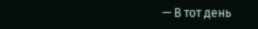— В тот день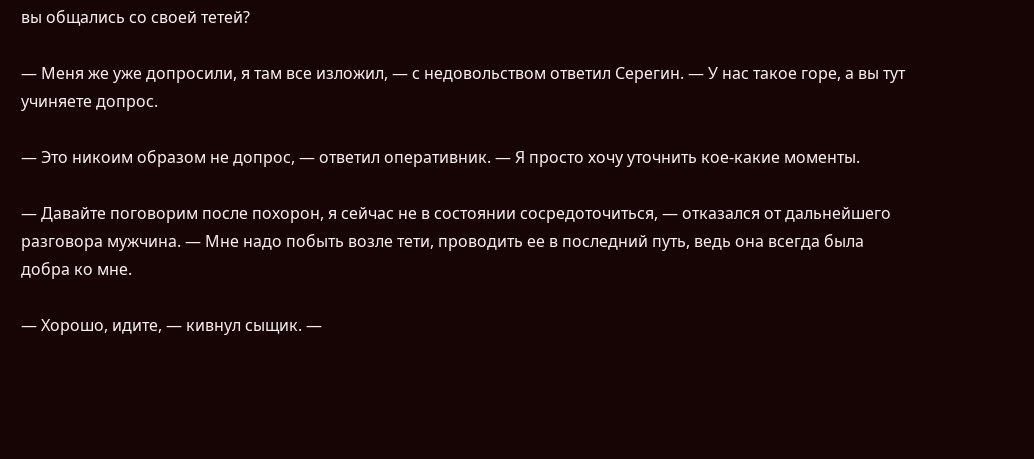вы общались со своей тетей?

— Меня же уже допросили, я там все изложил, — с недовольством ответил Серегин. — У нас такое горе, а вы тут учиняете допрос.

— Это никоим образом не допрос, — ответил оперативник. — Я просто хочу уточнить кое-какие моменты.

— Давайте поговорим после похорон, я сейчас не в состоянии сосредоточиться, — отказался от дальнейшего разговора мужчина. — Мне надо побыть возле тети, проводить ее в последний путь, ведь она всегда была добра ко мне.

— Хорошо, идите, — кивнул сыщик. —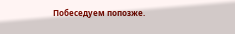Побеседуем попозже.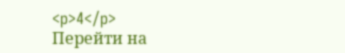<p>4</p>
Перейти на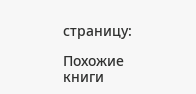страницу:

Похожие книги